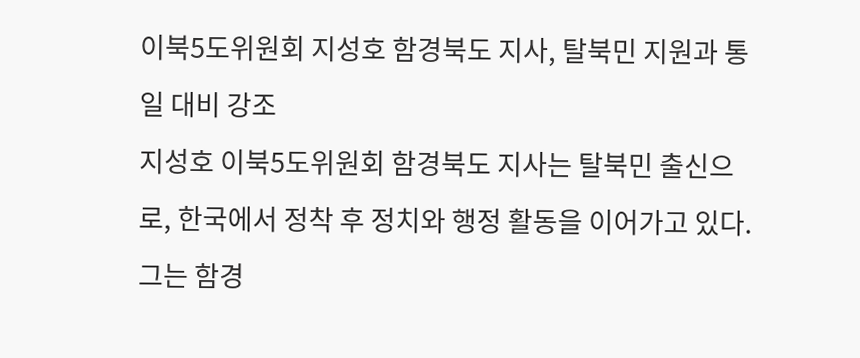이북5도위원회 지성호 함경북도 지사, 탈북민 지원과 통일 대비 강조
지성호 이북5도위원회 함경북도 지사는 탈북민 출신으로, 한국에서 정착 후 정치와 행정 활동을 이어가고 있다.그는 함경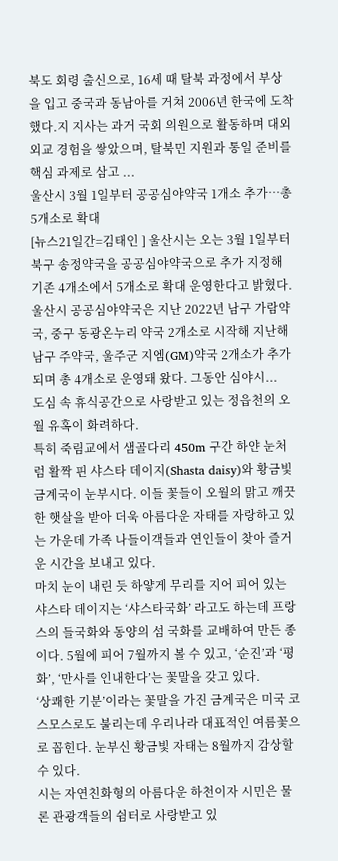북도 회령 출신으로, 16세 때 탈북 과정에서 부상을 입고 중국과 동남아를 거쳐 2006년 한국에 도착했다.지 지사는 과거 국회 의원으로 활동하며 대외 외교 경험을 쌓았으며, 탈북민 지원과 통일 준비를 핵심 과제로 삼고 ...
울산시 3월 1일부터 공공심야약국 1개소 추가…총 5개소로 확대
[뉴스21일간=김태인 ] 울산시는 오는 3월 1일부터 북구 송정약국을 공공심야약국으로 추가 지정해 기존 4개소에서 5개소로 확대 운영한다고 밝혔다. 울산시 공공심야약국은 지난 2022년 남구 가람약국, 중구 동광온누리 약국 2개소로 시작해 지난해 남구 주약국, 울주군 지엠(GM)약국 2개소가 추가되며 총 4개소로 운영돼 왔다. 그동안 심야시...
도심 속 휴식공간으로 사랑받고 있는 정읍천의 오월 유혹이 화려하다.
특히 죽림교에서 샘골다리 450m 구간 하얀 눈처럼 활짝 핀 샤스타 데이지(Shasta daisy)와 황금빛 금계국이 눈부시다. 이들 꽃들이 오월의 맑고 깨끗한 햇살을 받아 더욱 아름다운 자태를 자랑하고 있는 가운데 가족 나들이객들과 연인들이 찾아 즐거운 시간을 보내고 있다.
마치 눈이 내린 듯 하얗게 무리를 지어 피어 있는 샤스타 데이지는 ‘샤스타국화’ 라고도 하는데 프랑스의 들국화와 동양의 섬 국화를 교배하여 만든 종이다. 5월에 피어 7월까지 볼 수 있고, ‘순진’과 ‘평화’, ‘만사를 인내한다’는 꽃말을 갖고 있다.
‘상쾌한 기분’이라는 꽃말을 가진 금계국은 미국 코스모스로도 불리는데 우리나라 대표적인 여름꽃으로 꼽힌다. 눈부신 황금빛 자태는 8월까지 감상할 수 있다.
시는 자연친화형의 아름다운 하천이자 시민은 물론 관광객들의 쉼터로 사랑받고 있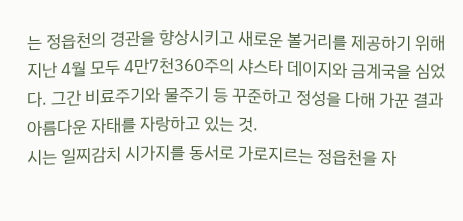는 정읍천의 경관을 향상시키고 새로운 볼거리를 제공하기 위해 지난 4월 모두 4만7천360주의 샤스타 데이지와 금계국을 심었다. 그간 비료주기와 물주기 등 꾸준하고 정성을 다해 가꾼 결과 아름다운 자태를 자랑하고 있는 것.
시는 일찌감치 시가지를 동서로 가로지르는 정읍천을 자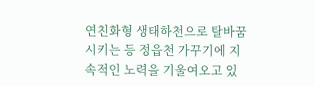연친화형 생태하천으로 탈바꿈시키는 등 정읍천 가꾸기에 지속적인 노력을 기울여오고 있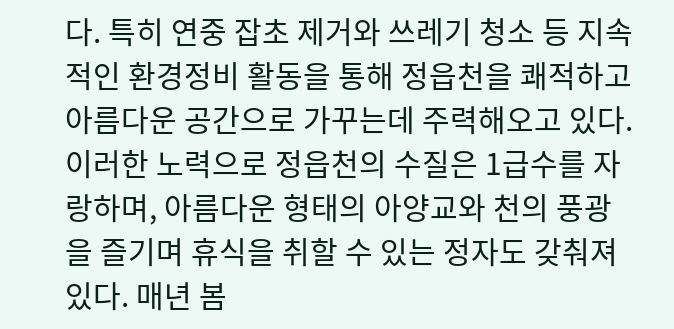다. 특히 연중 잡초 제거와 쓰레기 청소 등 지속적인 환경정비 활동을 통해 정읍천을 쾌적하고 아름다운 공간으로 가꾸는데 주력해오고 있다.
이러한 노력으로 정읍천의 수질은 1급수를 자랑하며, 아름다운 형태의 아양교와 천의 풍광을 즐기며 휴식을 취할 수 있는 정자도 갖춰져 있다. 매년 봄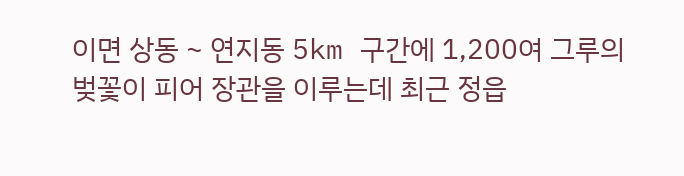이면 상동 ~ 연지동 5km 구간에 1,200여 그루의 벚꽃이 피어 장관을 이루는데 최근 정읍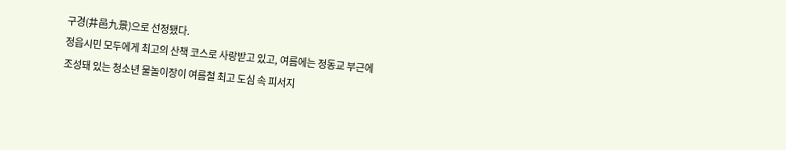구경(井邑九景)으로 선정됐다.
정읍시민 모두에게 최고의 산책 코스로 사랑받고 있고, 여름에는 정동교 부근에 조성돼 있는 청소년 물놀이장이 여름철 최고 도심 속 피서지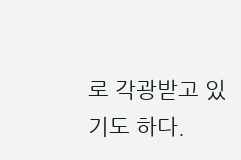로 각광받고 있기도 하다.